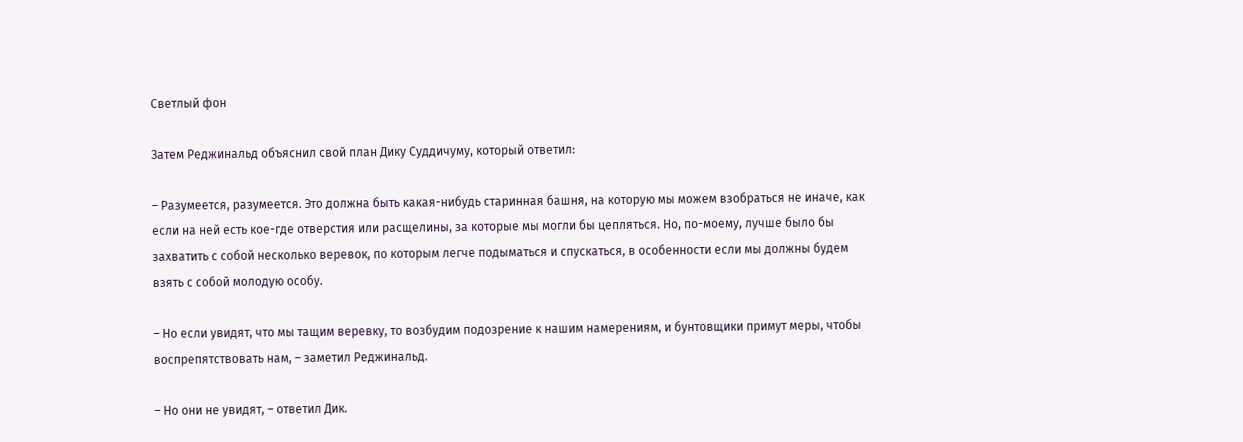Светлый фон

Затем Реджинальд объяснил свой план Дику Суддичуму, который ответил:

– Разумеется, разумеется. Это должна быть какая-нибудь старинная башня, на которую мы можем взобраться не иначе, как если на ней есть кое-где отверстия или расщелины, за которые мы могли бы цепляться. Но, по-моему, лучше было бы захватить с собой несколько веревок, по которым легче подыматься и спускаться, в особенности если мы должны будем взять с собой молодую особу.

– Но если увидят, что мы тащим веревку, то возбудим подозрение к нашим намерениям, и бунтовщики примут меры, чтобы воспрепятствовать нам, – заметил Реджинальд.

– Но они не увидят, – ответил Дик.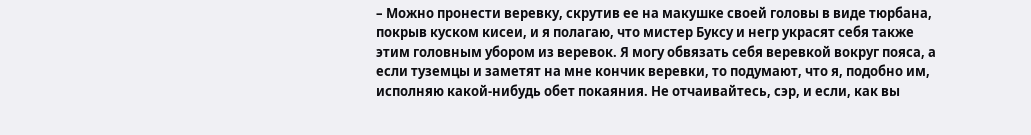– Можно пронести веревку, скрутив ее на макушке своей головы в виде тюрбана, покрыв куском кисеи, и я полагаю, что мистер Буксу и негр украсят себя также этим головным убором из веревок. Я могу обвязать себя веревкой вокруг пояса, а если туземцы и заметят на мне кончик веревки, то подумают, что я, подобно им, исполняю какой-нибудь обет покаяния. Не отчаивайтесь, сэр, и если, как вы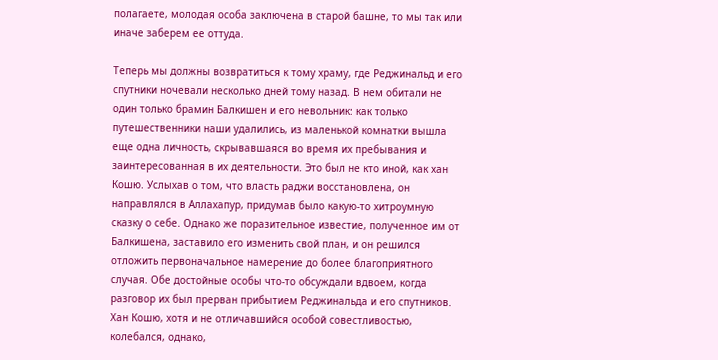полагаете, молодая особа заключена в старой башне, то мы так или иначе заберем ее оттуда.

Теперь мы должны возвратиться к тому храму, где Реджинальд и его спутники ночевали несколько дней тому назад. В нем обитали не один только брамин Балкишен и его невольник: как только путешественники наши удалились, из маленькой комнатки вышла еще одна личность, скрывавшаяся во время их пребывания и заинтересованная в их деятельности. Это был не кто иной, как хан Кошю. Услыхав о том, что власть раджи восстановлена, он направлялся в Аллахапур, придумав было какую-то хитроумную сказку о себе. Однако же поразительное известие, полученное им от Балкишена, заставило его изменить свой план, и он решился отложить первоначальное намерение до более благоприятного случая. Обе достойные особы что-то обсуждали вдвоем, когда разговор их был прерван прибытием Реджинальда и его спутников. Хан Кошю, хотя и не отличавшийся особой совестливостью, колебался, однако,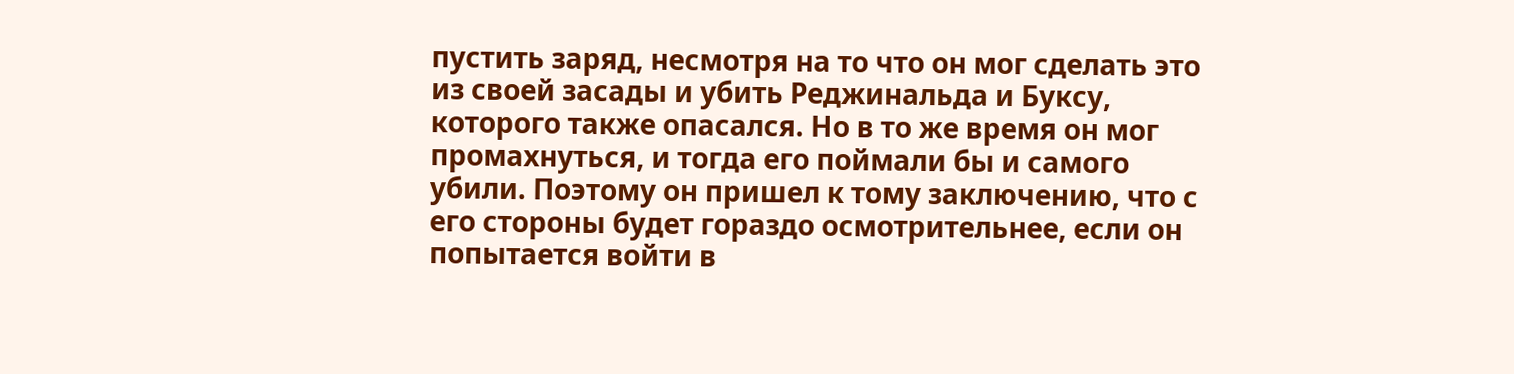пустить заряд, несмотря на то что он мог сделать это из своей засады и убить Реджинальда и Буксу, которого также опасался. Но в то же время он мог промахнуться, и тогда его поймали бы и самого убили. Поэтому он пришел к тому заключению, что с его стороны будет гораздо осмотрительнее, если он попытается войти в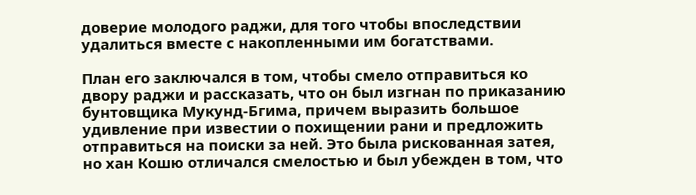доверие молодого раджи, для того чтобы впоследствии удалиться вместе с накопленными им богатствами.

План его заключался в том, чтобы смело отправиться ко двору раджи и рассказать, что он был изгнан по приказанию бунтовщика Мукунд-Бгима, причем выразить большое удивление при известии о похищении рани и предложить отправиться на поиски за ней. Это была рискованная затея, но хан Кошю отличался смелостью и был убежден в том, что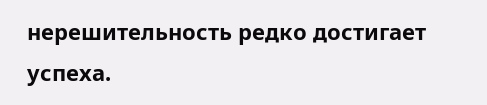нерешительность редко достигает успеха.